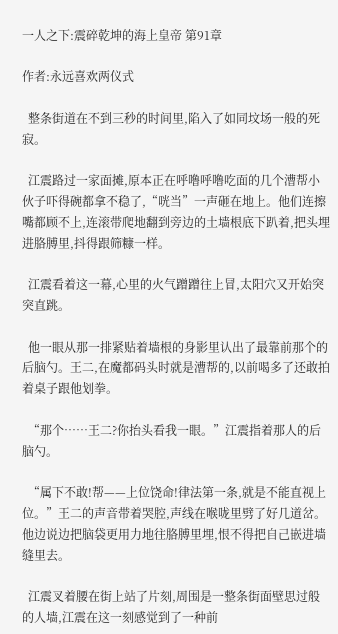一人之下:震碎乾坤的海上皇帝 第91章

作者:永远喜欢两仪式

  整条街道在不到三秒的时间里,陷入了如同坟场一般的死寂。

  江震路过一家面摊,原本正在呼噜呼噜吃面的几个漕帮小伙子吓得碗都拿不稳了,“咣当”一声砸在地上。他们连擦嘴都顾不上,连滚带爬地翻到旁边的土墙根底下趴着,把头埋进胳膊里,抖得跟筛糠一样。

  江震看着这一幕,心里的火气蹭蹭往上冒,太阳穴又开始突突直跳。

  他一眼从那一排紧贴着墙根的身影里认出了最靠前那个的后脑勺。王二,在魔都码头时就是漕帮的,以前喝多了还敢拍着桌子跟他划拳。

  “那个……王二?你抬头看我一眼。”江震指着那人的后脑勺。

  “属下不敢!帮——上位饶命!律法第一条,就是不能直视上位。”王二的声音带着哭腔,声线在喉咙里劈了好几道岔。他边说边把脑袋更用力地往胳膊里埋,恨不得把自己嵌进墙缝里去。

  江震叉着腰在街上站了片刻,周围是一整条街面壁思过般的人墙,江震在这一刻感觉到了一种前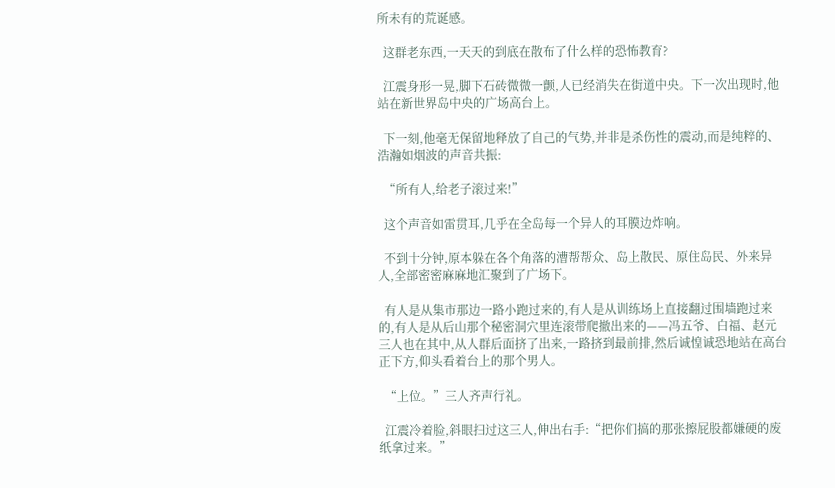所未有的荒诞感。

  这群老东西,一天天的到底在散布了什么样的恐怖教育?

  江震身形一晃,脚下石砖微微一颤,人已经消失在街道中央。下一次出现时,他站在新世界岛中央的广场高台上。

  下一刻,他毫无保留地释放了自己的气势,并非是杀伤性的震动,而是纯粹的、浩瀚如烟波的声音共振:

  “所有人,给老子滚过来!”

  这个声音如雷贯耳,几乎在全岛每一个异人的耳膜边炸响。

  不到十分钟,原本躲在各个角落的漕帮帮众、岛上散民、原住岛民、外来异人,全部密密麻麻地汇聚到了广场下。

  有人是从集市那边一路小跑过来的,有人是从训练场上直接翻过围墙跑过来的,有人是从后山那个秘密洞穴里连滚带爬撤出来的——冯五爷、白福、赵元三人也在其中,从人群后面挤了出来,一路挤到最前排,然后诚惶诚恐地站在高台正下方,仰头看着台上的那个男人。

  “上位。”三人齐声行礼。

  江震冷着脸,斜眼扫过这三人,伸出右手:“把你们搞的那张擦屁股都嫌硬的废纸拿过来。”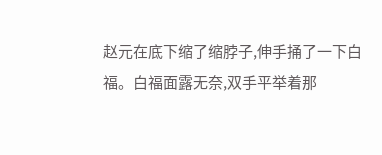赵元在底下缩了缩脖子,伸手捅了一下白福。白福面露无奈,双手平举着那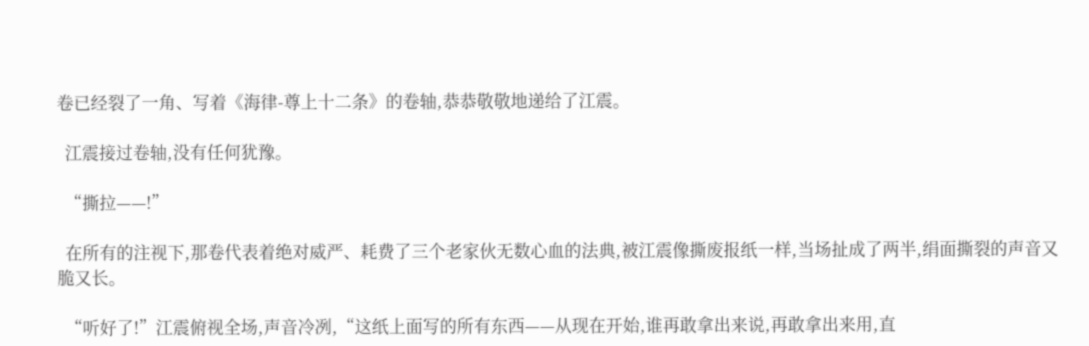卷已经裂了一角、写着《海律-尊上十二条》的卷轴,恭恭敬敬地递给了江震。

  江震接过卷轴,没有任何犹豫。

  “撕拉——!”

  在所有的注视下,那卷代表着绝对威严、耗费了三个老家伙无数心血的法典,被江震像撕废报纸一样,当场扯成了两半,绢面撕裂的声音又脆又长。

  “听好了!”江震俯视全场,声音冷冽,“这纸上面写的所有东西——从现在开始,谁再敢拿出来说,再敢拿出来用,直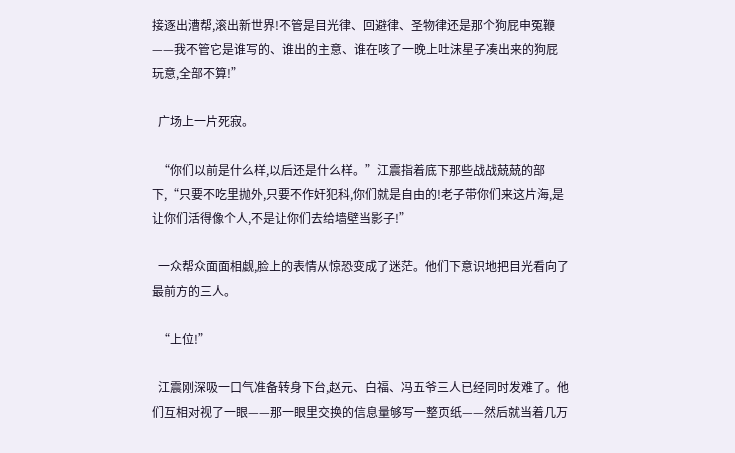接逐出漕帮,滚出新世界!不管是目光律、回避律、圣物律还是那个狗屁申冤鞭——我不管它是谁写的、谁出的主意、谁在咳了一晚上吐沫星子凑出来的狗屁玩意,全部不算!”

  广场上一片死寂。

  “你们以前是什么样,以后还是什么样。”江震指着底下那些战战兢兢的部下,“只要不吃里抛外,只要不作奸犯科,你们就是自由的!老子带你们来这片海,是让你们活得像个人,不是让你们去给墙壁当影子!”

  一众帮众面面相觑,脸上的表情从惊恐变成了迷茫。他们下意识地把目光看向了最前方的三人。

  “上位!”

  江震刚深吸一口气准备转身下台,赵元、白福、冯五爷三人已经同时发难了。他们互相对视了一眼——那一眼里交换的信息量够写一整页纸——然后就当着几万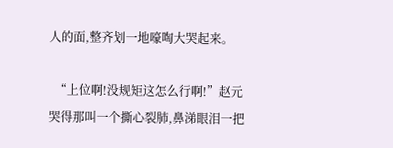人的面,整齐划一地嚎啕大哭起来。

  “上位啊!没规矩这怎么行啊!”赵元哭得那叫一个撕心裂肺,鼻涕眼泪一把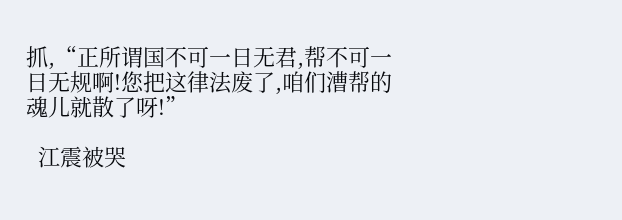抓,“正所谓国不可一日无君,帮不可一日无规啊!您把这律法废了,咱们漕帮的魂儿就散了呀!”

  江震被哭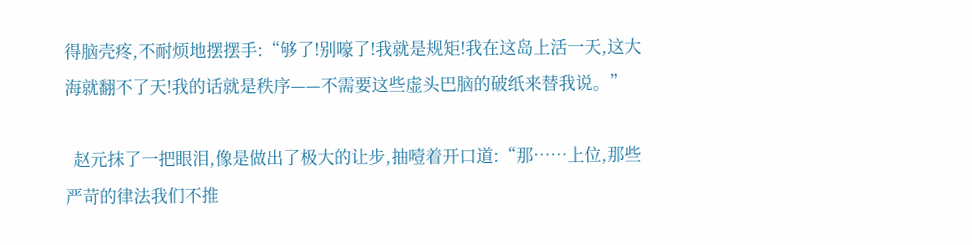得脑壳疼,不耐烦地摆摆手:“够了!别嚎了!我就是规矩!我在这岛上活一天,这大海就翻不了天!我的话就是秩序——不需要这些虚头巴脑的破纸来替我说。”

  赵元抹了一把眼泪,像是做出了极大的让步,抽噎着开口道:“那……上位,那些严苛的律法我们不推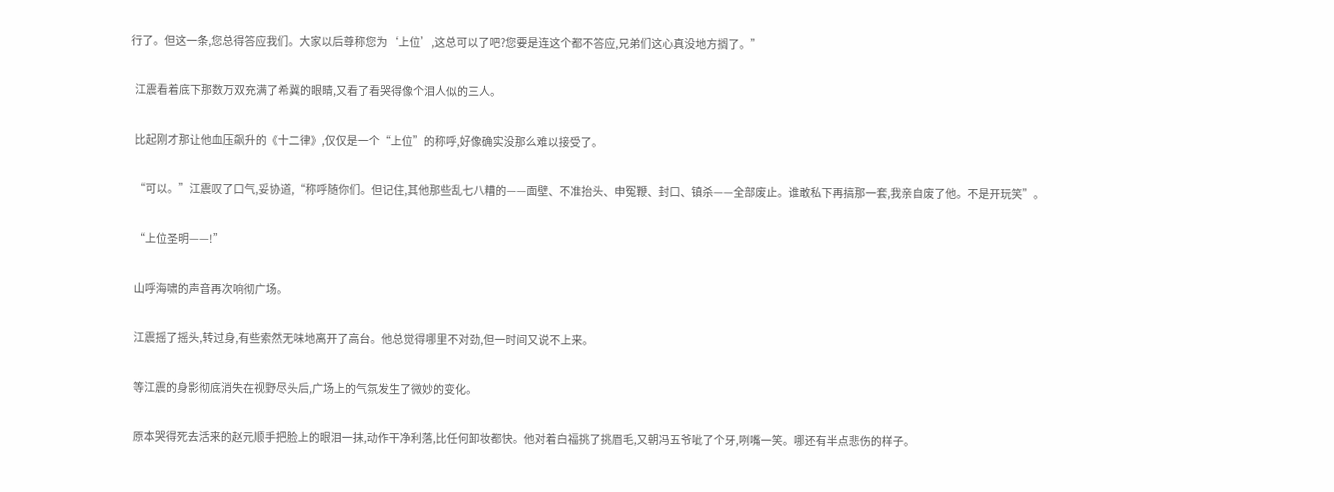行了。但这一条,您总得答应我们。大家以后尊称您为‘上位’,这总可以了吧?您要是连这个都不答应,兄弟们这心真没地方搁了。”

  江震看着底下那数万双充满了希冀的眼睛,又看了看哭得像个泪人似的三人。

  比起刚才那让他血压飙升的《十二律》,仅仅是一个“上位”的称呼,好像确实没那么难以接受了。

  “可以。”江震叹了口气,妥协道,“称呼随你们。但记住,其他那些乱七八糟的——面壁、不准抬头、申冤鞭、封口、镇杀——全部废止。谁敢私下再搞那一套,我亲自废了他。不是开玩笑”。

  “上位圣明——!”

  山呼海啸的声音再次响彻广场。

  江震摇了摇头,转过身,有些索然无味地离开了高台。他总觉得哪里不对劲,但一时间又说不上来。

  等江震的身影彻底消失在视野尽头后,广场上的气氛发生了微妙的变化。

  原本哭得死去活来的赵元顺手把脸上的眼泪一抹,动作干净利落,比任何卸妆都快。他对着白福挑了挑眉毛,又朝冯五爷呲了个牙,咧嘴一笑。哪还有半点悲伤的样子。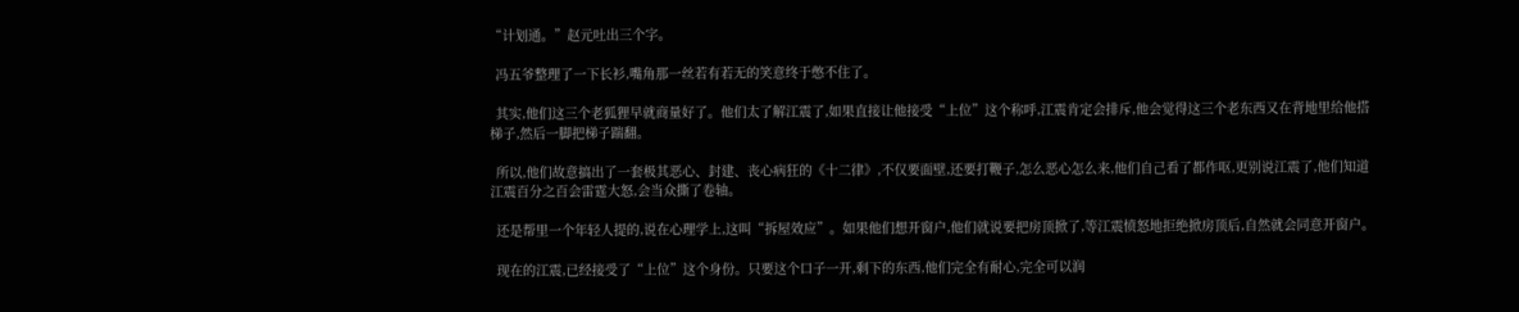“计划通。”赵元吐出三个字。

  冯五爷整理了一下长衫,嘴角那一丝若有若无的笑意终于憋不住了。

  其实,他们这三个老狐狸早就商量好了。他们太了解江震了,如果直接让他接受“上位”这个称呼,江震肯定会排斥,他会觉得这三个老东西又在背地里给他搭梯子,然后一脚把梯子踹翻。

  所以,他们故意搞出了一套极其恶心、封建、丧心病狂的《十二律》,不仅要面壁,还要打鞭子,怎么恶心怎么来,他们自己看了都作呕,更别说江震了,他们知道江震百分之百会雷霆大怒,会当众撕了卷轴。

  还是帮里一个年轻人提的,说在心理学上,这叫“拆屋效应”。如果他们想开窗户,他们就说要把房顶掀了,等江震愤怒地拒绝掀房顶后,自然就会同意开窗户。

  现在的江震,已经接受了“上位”这个身份。只要这个口子一开,剩下的东西,他们完全有耐心,完全可以润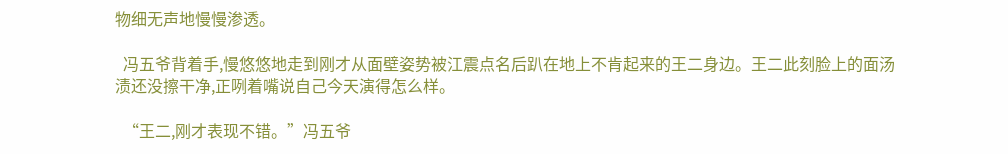物细无声地慢慢渗透。

  冯五爷背着手,慢悠悠地走到刚才从面壁姿势被江震点名后趴在地上不肯起来的王二身边。王二此刻脸上的面汤渍还没擦干净,正咧着嘴说自己今天演得怎么样。

  “王二,刚才表现不错。”冯五爷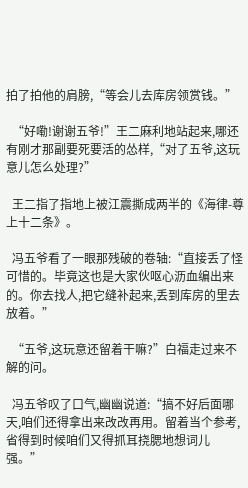拍了拍他的肩膀,“等会儿去库房领赏钱。”

  “好嘞!谢谢五爷!”王二麻利地站起来,哪还有刚才那副要死要活的怂样,“对了五爷,这玩意儿怎么处理?”

  王二指了指地上被江震撕成两半的《海律-尊上十二条》。

  冯五爷看了一眼那残破的卷轴:“直接丢了怪可惜的。毕竟这也是大家伙呕心沥血编出来的。你去找人,把它缝补起来,丢到库房的里去放着。”

  “五爷,这玩意还留着干嘛?”白福走过来不解的问。

  冯五爷叹了口气,幽幽说道:“搞不好后面哪天,咱们还得拿出来改改再用。留着当个参考,省得到时候咱们又得抓耳挠腮地想词儿强。”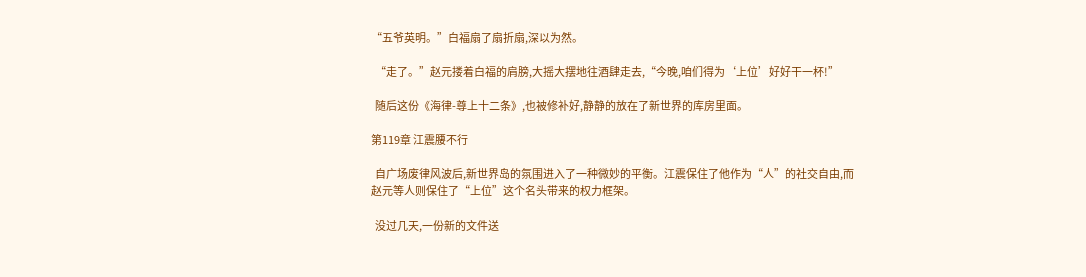“五爷英明。”白福扇了扇折扇,深以为然。

  “走了。”赵元搂着白福的肩膀,大摇大摆地往酒肆走去,“今晚,咱们得为‘上位’好好干一杯!”

  随后这份《海律-尊上十二条》,也被修补好,静静的放在了新世界的库房里面。

第119章 江震腰不行

  自广场废律风波后,新世界岛的氛围进入了一种微妙的平衡。江震保住了他作为“人”的社交自由,而赵元等人则保住了“上位”这个名头带来的权力框架。

  没过几天,一份新的文件送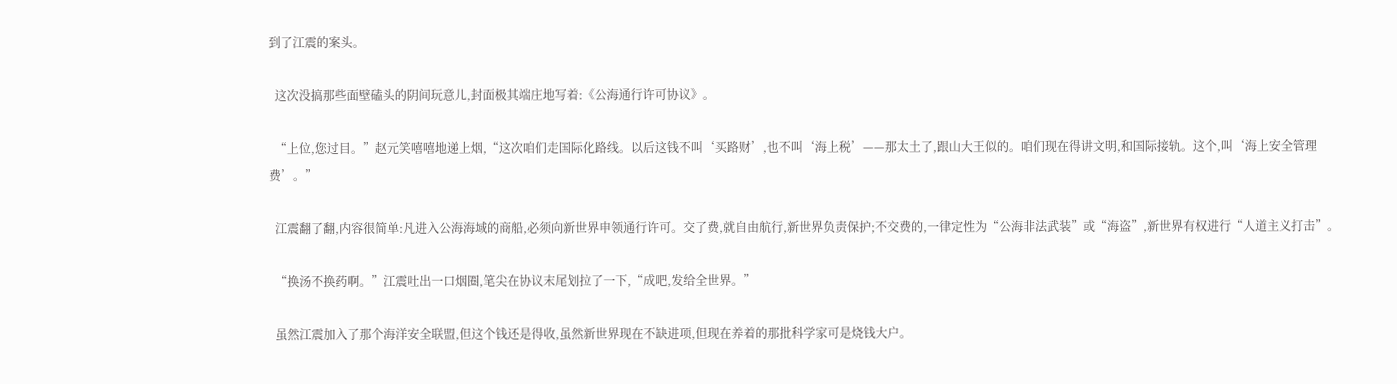到了江震的案头。

  这次没搞那些面壁磕头的阴间玩意儿,封面极其端庄地写着:《公海通行许可协议》。

  “上位,您过目。”赵元笑嘻嘻地递上烟,“这次咱们走国际化路线。以后这钱不叫‘买路财’,也不叫‘海上税’——那太土了,跟山大王似的。咱们现在得讲文明,和国际接轨。这个,叫‘海上安全管理费’。”

  江震翻了翻,内容很简单:凡进入公海海域的商船,必须向新世界申领通行许可。交了费,就自由航行,新世界负责保护;不交费的,一律定性为“公海非法武装”或“海盗”,新世界有权进行“人道主义打击”。

  “换汤不换药啊。”江震吐出一口烟圈,笔尖在协议末尾划拉了一下,“成吧,发给全世界。”

  虽然江震加入了那个海洋安全联盟,但这个钱还是得收,虽然新世界现在不缺进项,但现在养着的那批科学家可是烧钱大户。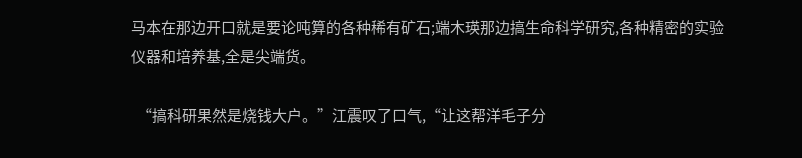马本在那边开口就是要论吨算的各种稀有矿石;端木瑛那边搞生命科学研究,各种精密的实验仪器和培养基,全是尖端货。

  “搞科研果然是烧钱大户。”江震叹了口气,“让这帮洋毛子分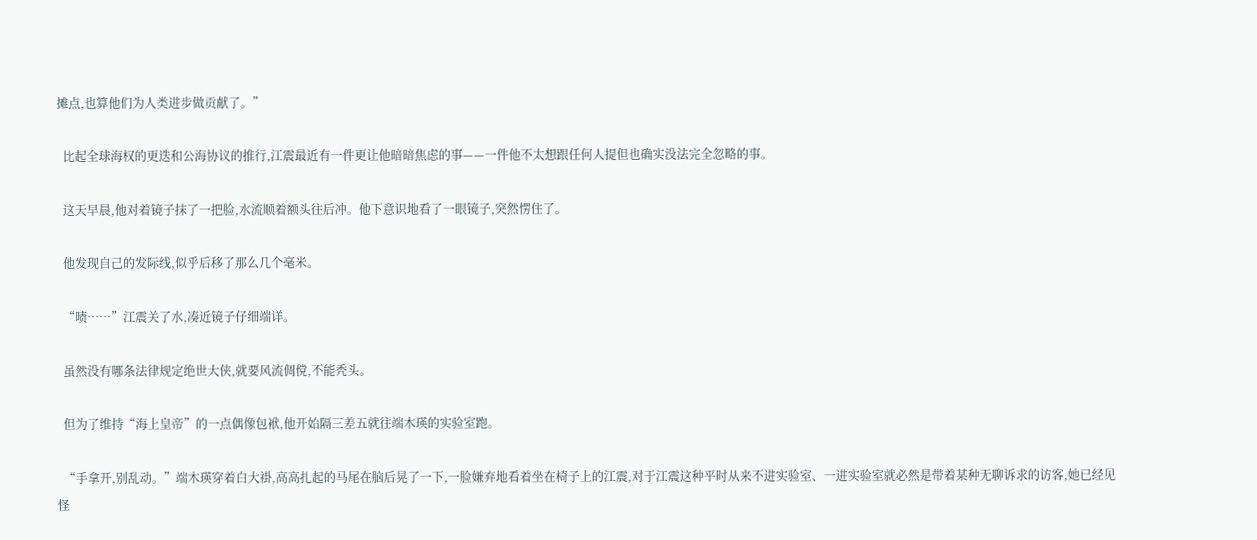摊点,也算他们为人类进步做贡献了。”

  比起全球海权的更迭和公海协议的推行,江震最近有一件更让他暗暗焦虑的事——一件他不太想跟任何人提但也确实没法完全忽略的事。

  这天早晨,他对着镜子抹了一把脸,水流顺着额头往后冲。他下意识地看了一眼镜子,突然愣住了。

  他发现自己的发际线,似乎后移了那么几个毫米。

  “啧……”江震关了水,凑近镜子仔细端详。

  虽然没有哪条法律规定绝世大侠,就要风流倜傥,不能秃头。

  但为了维持“海上皇帝”的一点偶像包袱,他开始隔三差五就往端木瑛的实验室跑。

  “手拿开,别乱动。”端木瑛穿着白大褂,高高扎起的马尾在脑后晃了一下,一脸嫌弃地看着坐在椅子上的江震,对于江震这种平时从来不进实验室、一进实验室就必然是带着某种无聊诉求的访客,她已经见怪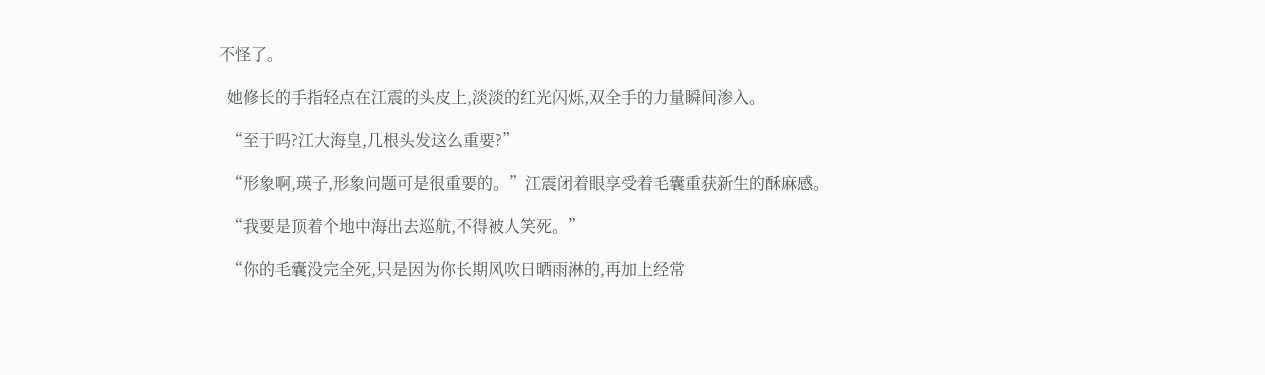不怪了。

  她修长的手指轻点在江震的头皮上,淡淡的红光闪烁,双全手的力量瞬间渗入。

  “至于吗?江大海皇,几根头发这么重要?”

  “形象啊,瑛子,形象问题可是很重要的。”江震闭着眼享受着毛囊重获新生的酥麻感。

  “我要是顶着个地中海出去巡航,不得被人笑死。”

  “你的毛囊没完全死,只是因为你长期风吹日晒雨淋的,再加上经常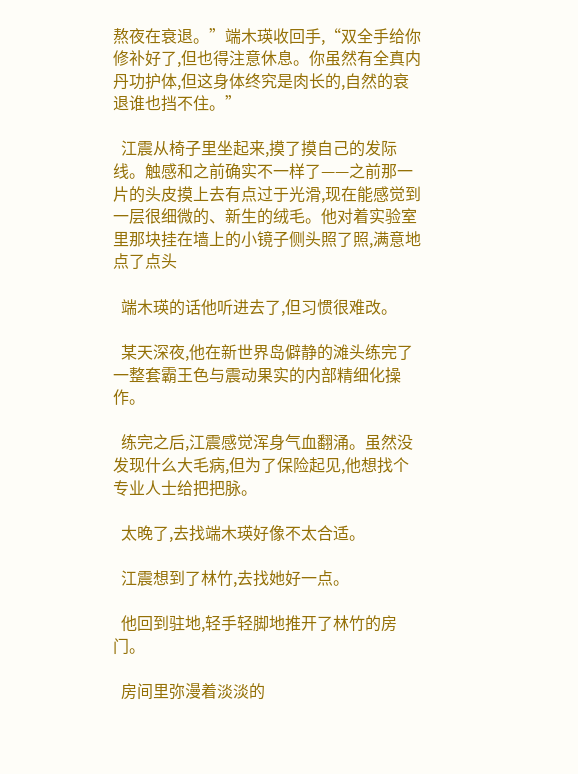熬夜在衰退。”端木瑛收回手,“双全手给你修补好了,但也得注意休息。你虽然有全真内丹功护体,但这身体终究是肉长的,自然的衰退谁也挡不住。”

  江震从椅子里坐起来,摸了摸自己的发际线。触感和之前确实不一样了——之前那一片的头皮摸上去有点过于光滑,现在能感觉到一层很细微的、新生的绒毛。他对着实验室里那块挂在墙上的小镜子侧头照了照,满意地点了点头

  端木瑛的话他听进去了,但习惯很难改。

  某天深夜,他在新世界岛僻静的滩头练完了一整套霸王色与震动果实的内部精细化操作。

  练完之后,江震感觉浑身气血翻涌。虽然没发现什么大毛病,但为了保险起见,他想找个专业人士给把把脉。

  太晚了,去找端木瑛好像不太合适。

  江震想到了林竹,去找她好一点。

  他回到驻地,轻手轻脚地推开了林竹的房门。

  房间里弥漫着淡淡的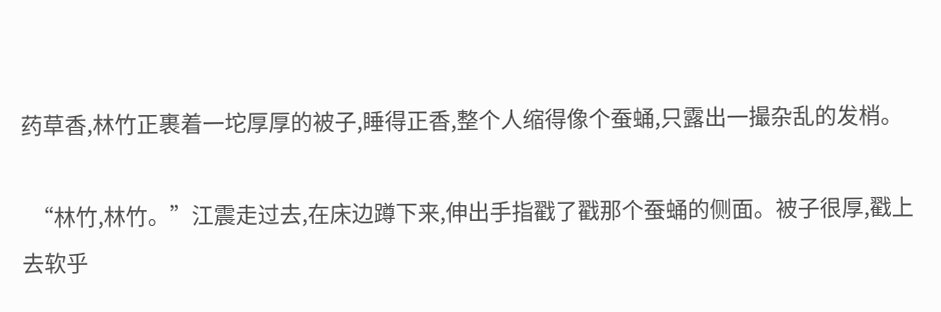药草香,林竹正裹着一坨厚厚的被子,睡得正香,整个人缩得像个蚕蛹,只露出一撮杂乱的发梢。

  “林竹,林竹。”江震走过去,在床边蹲下来,伸出手指戳了戳那个蚕蛹的侧面。被子很厚,戳上去软乎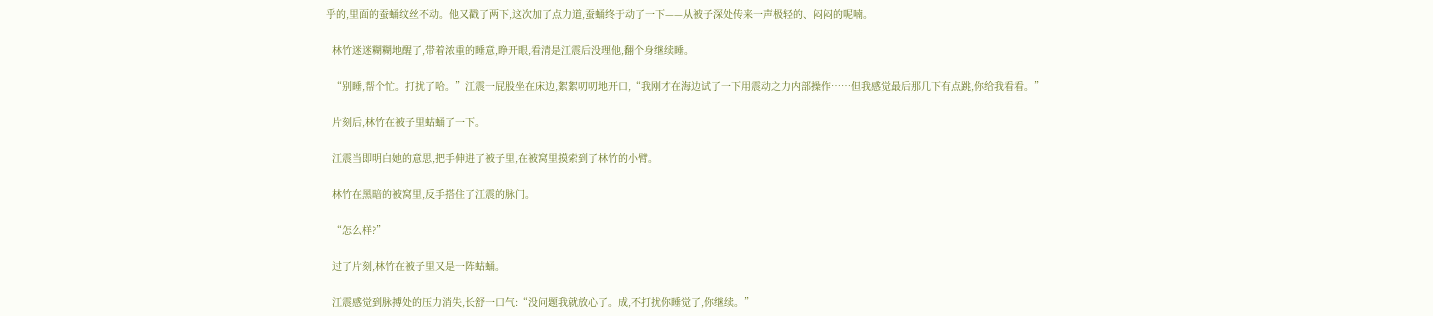乎的,里面的蚕蛹纹丝不动。他又戳了两下,这次加了点力道,蚕蛹终于动了一下——从被子深处传来一声极轻的、闷闷的呢喃。

  林竹迷迷糊糊地醒了,带着浓重的睡意,睁开眼,看清是江震后没理他,翻个身继续睡。

  “别睡,帮个忙。打扰了哈。”江震一屁股坐在床边,絮絮叨叨地开口,“我刚才在海边试了一下用震动之力内部操作……但我感觉最后那几下有点跳,你给我看看。”

  片刻后,林竹在被子里蛄蛹了一下。

  江震当即明白她的意思,把手伸进了被子里,在被窝里摸索到了林竹的小臂。

  林竹在黑暗的被窝里,反手搭住了江震的脉门。

  “怎么样?”

  过了片刻,林竹在被子里又是一阵蛄蛹。

  江震感觉到脉搏处的压力消失,长舒一口气:“没问题我就放心了。成,不打扰你睡觉了,你继续。”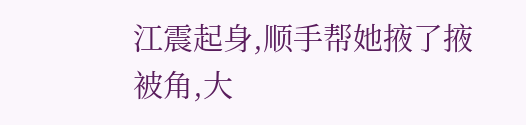江震起身,顺手帮她掖了掖被角,大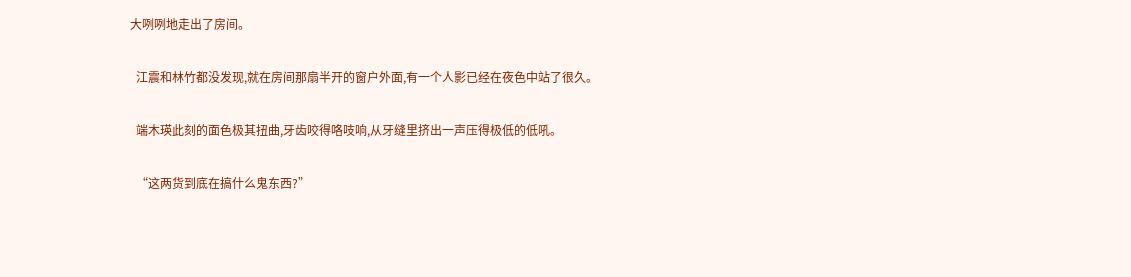大咧咧地走出了房间。

  江震和林竹都没发现,就在房间那扇半开的窗户外面,有一个人影已经在夜色中站了很久。

  端木瑛此刻的面色极其扭曲,牙齿咬得咯吱响,从牙缝里挤出一声压得极低的低吼。

  “这两货到底在搞什么鬼东西?”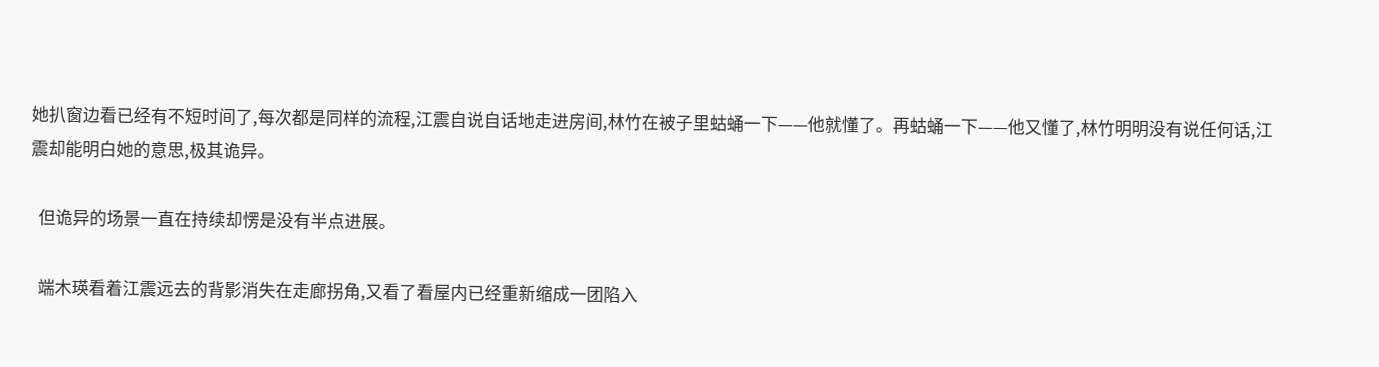她扒窗边看已经有不短时间了,每次都是同样的流程,江震自说自话地走进房间,林竹在被子里蛄蛹一下——他就懂了。再蛄蛹一下——他又懂了,林竹明明没有说任何话,江震却能明白她的意思,极其诡异。

  但诡异的场景一直在持续却愣是没有半点进展。

  端木瑛看着江震远去的背影消失在走廊拐角,又看了看屋内已经重新缩成一团陷入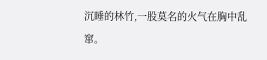沉睡的林竹,一股莫名的火气在胸中乱窜。